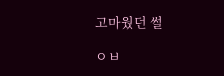고마웠던 썰

ㅇㅂ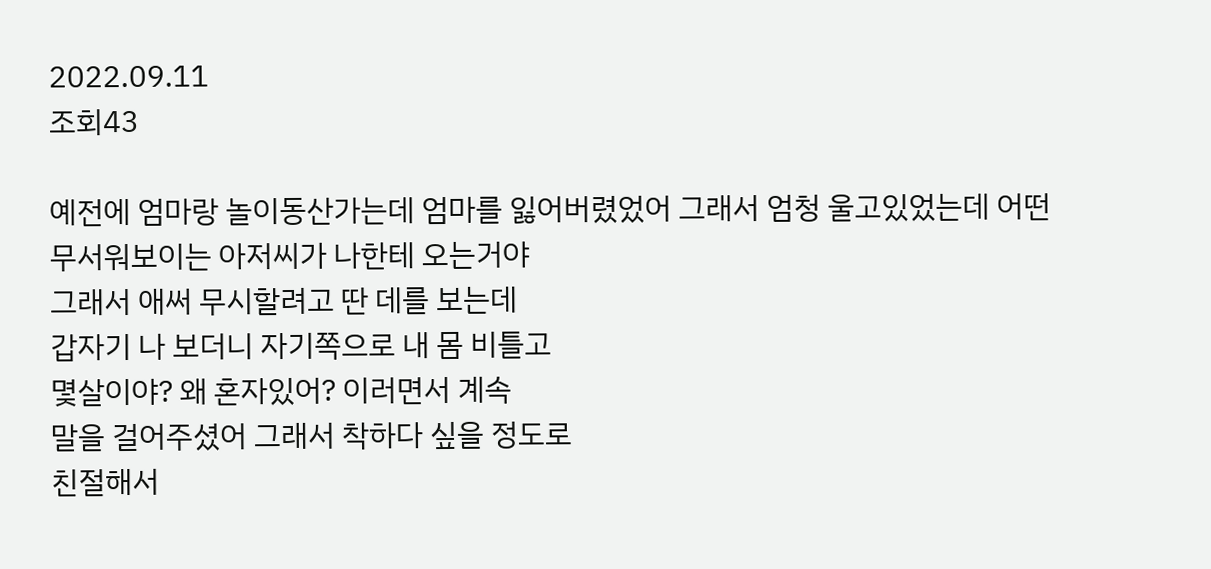2022.09.11
조회43

예전에 엄마랑 놀이동산가는데 엄마를 잃어버렸었어 그래서 엄청 울고있었는데 어떤
무서워보이는 아저씨가 나한테 오는거야
그래서 애써 무시할려고 딴 데를 보는데
갑자기 나 보더니 자기쪽으로 내 몸 비틀고
몇살이야? 왜 혼자있어? 이러면서 계속
말을 걸어주셨어 그래서 착하다 싶을 정도로
친절해서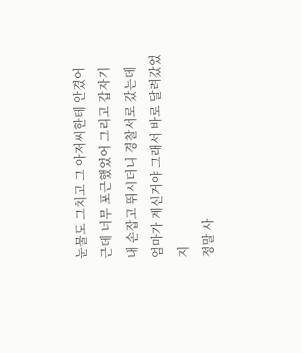눈물도 그치고 그 아저씨한테 안겼어
근데 너무 포근했었어 그리고 갑자기
내 손잡고 뛰시더니 경찰서로 갔는데
엄마가 계신거야 그래서 바로 달려갔었지
정말 사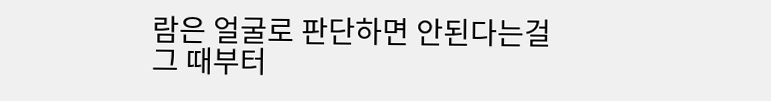람은 얼굴로 판단하면 안된다는걸
그 때부터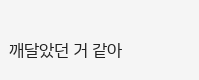깨달았던 거 같아